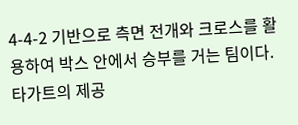4-4-2 기반으로 측면 전개와 크로스를 활용하여 박스 안에서 승부를 거는 팀이다. 타가트의 제공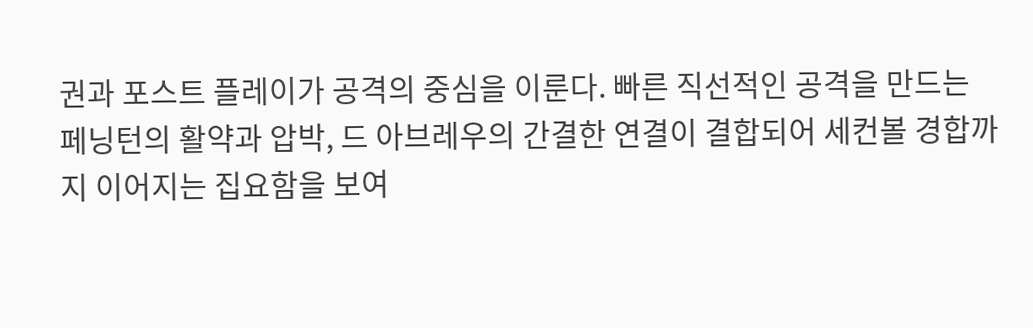권과 포스트 플레이가 공격의 중심을 이룬다. 빠른 직선적인 공격을 만드는 페닝턴의 활약과 압박, 드 아브레우의 간결한 연결이 결합되어 세컨볼 경합까지 이어지는 집요함을 보여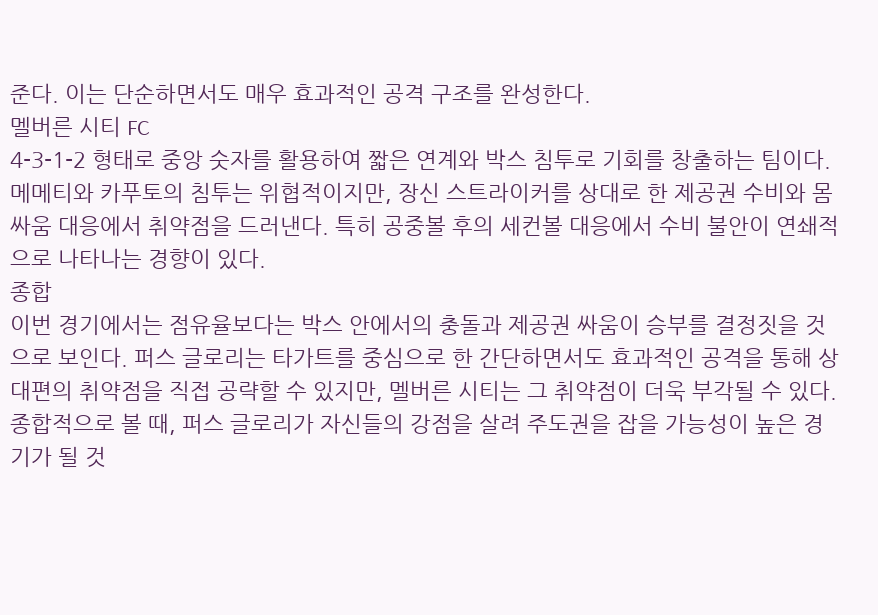준다. 이는 단순하면서도 매우 효과적인 공격 구조를 완성한다.
멜버른 시티 FC
4-3-1-2 형태로 중앙 숫자를 활용하여 짧은 연계와 박스 침투로 기회를 창출하는 팀이다. 메메티와 카푸토의 침투는 위협적이지만, 장신 스트라이커를 상대로 한 제공권 수비와 몸싸움 대응에서 취약점을 드러낸다. 특히 공중볼 후의 세컨볼 대응에서 수비 불안이 연쇄적으로 나타나는 경향이 있다.
종합
이번 경기에서는 점유율보다는 박스 안에서의 충돌과 제공권 싸움이 승부를 결정짓을 것으로 보인다. 퍼스 글로리는 타가트를 중심으로 한 간단하면서도 효과적인 공격을 통해 상대편의 취약점을 직접 공략할 수 있지만, 멜버른 시티는 그 취약점이 더욱 부각될 수 있다. 종합적으로 볼 때, 퍼스 글로리가 자신들의 강점을 살려 주도권을 잡을 가능성이 높은 경기가 될 것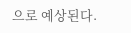으로 예상된다.